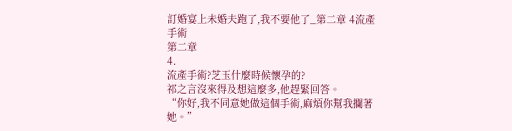訂婚宴上未婚夫跑了,我不要他了_第二章 4流產手術
第二章
4.
流產手術?芝玉什麼時候懷孕的?
祁之言沒來得及想這麼多,他趕緊回答。
“你好,我不同意她做這個手術,麻煩你幫我攔著她。”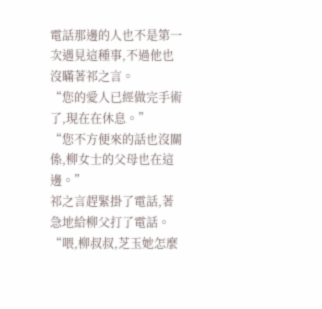電話那邊的人也不是第一次遇見這種事,不過他也沒瞞著祁之言。
“您的愛人已經做完手術了,現在在休息。”
“您不方便來的話也沒關係,柳女士的父母也在這邊。”
祁之言趕緊掛了電話,著急地給柳父打了電話。
“喂,柳叔叔,芝玉她怎麼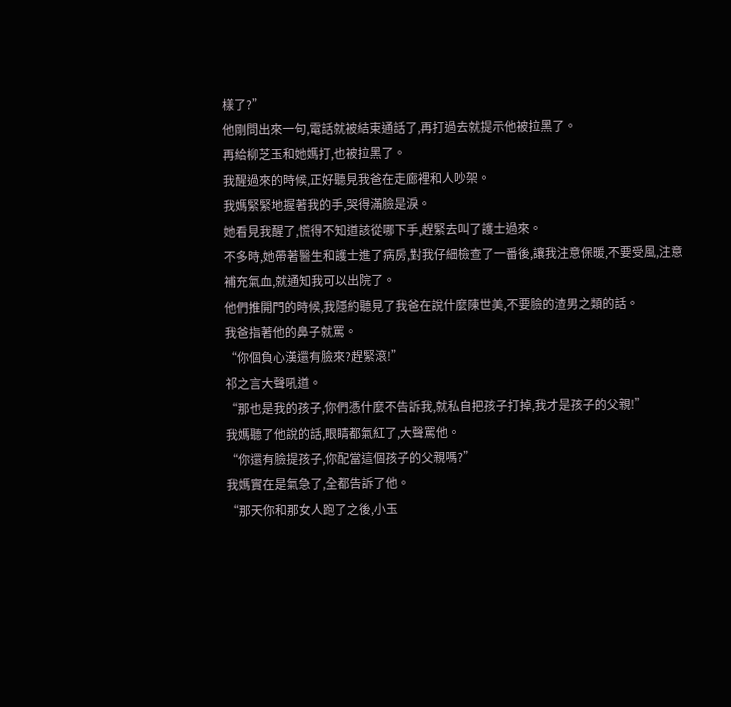樣了?”
他剛問出來一句,電話就被結束通話了,再打過去就提示他被拉黑了。
再給柳芝玉和她媽打,也被拉黑了。
我醒過來的時候,正好聽見我爸在走廊裡和人吵架。
我媽緊緊地握著我的手,哭得滿臉是淚。
她看見我醒了,慌得不知道該從哪下手,趕緊去叫了護士過來。
不多時,她帶著醫生和護士進了病房,對我仔細檢查了一番後,讓我注意保暖,不要受風,注意補充氣血,就通知我可以出院了。
他們推開門的時候,我隱約聽見了我爸在說什麼陳世美,不要臉的渣男之類的話。
我爸指著他的鼻子就罵。
“你個負心漢還有臉來?趕緊滾!”
祁之言大聲吼道。
“那也是我的孩子,你們憑什麼不告訴我,就私自把孩子打掉,我才是孩子的父親!”
我媽聽了他說的話,眼睛都氣紅了,大聲罵他。
“你還有臉提孩子,你配當這個孩子的父親嗎?”
我媽實在是氣急了,全都告訴了他。
“那天你和那女人跑了之後,小玉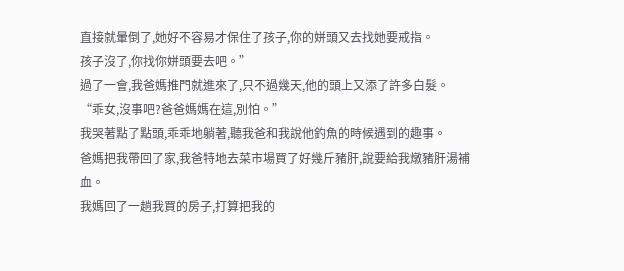直接就暈倒了,她好不容易才保住了孩子,你的姘頭又去找她要戒指。
孩子沒了,你找你姘頭要去吧。”
過了一會,我爸媽推門就進來了,只不過幾天,他的頭上又添了許多白髮。
“乖女,沒事吧?爸爸媽媽在這,別怕。”
我哭著點了點頭,乖乖地躺著,聽我爸和我說他釣魚的時候遇到的趣事。
爸媽把我帶回了家,我爸特地去菜市場買了好幾斤豬肝,說要給我燉豬肝湯補血。
我媽回了一趟我買的房子,打算把我的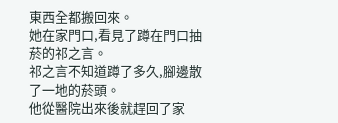東西全都搬回來。
她在家門口,看見了蹲在門口抽菸的祁之言。
祁之言不知道蹲了多久,腳邊散了一地的菸頭。
他從醫院出來後就趕回了家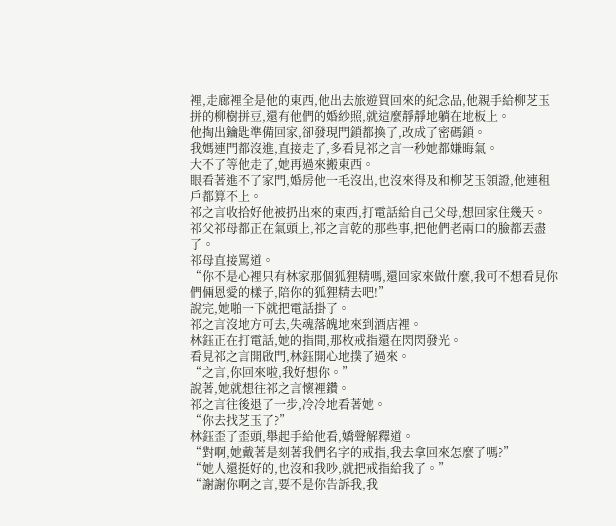裡,走廊裡全是他的東西,他出去旅遊買回來的紀念品,他親手給柳芝玉拼的柳樹拼豆,還有他們的婚紗照,就這麼靜靜地躺在地板上。
他掏出鑰匙準備回家,卻發現門鎖都換了,改成了密碼鎖。
我媽連門都沒進,直接走了,多看見祁之言一秒她都嫌晦氣。
大不了等他走了,她再過來搬東西。
眼看著進不了家門,婚房他一毛沒出,也沒來得及和柳芝玉領證,他連租戶都算不上。
祁之言收拾好他被扔出來的東西,打電話給自己父母,想回家住幾天。
祁父祁母都正在氣頭上,祁之言乾的那些事,把他們老兩口的臉都丟盡了。
祁母直接罵道。
“你不是心裡只有林家那個狐狸精嗎,還回家來做什麼,我可不想看見你們倆恩愛的樣子,陪你的狐狸精去吧!”
說完,她啪一下就把電話掛了。
祁之言沒地方可去,失魂落魄地來到酒店裡。
林鈺正在打電話,她的指間,那枚戒指還在閃閃發光。
看見祁之言開啟門,林鈺開心地撲了過來。
“之言,你回來啦,我好想你。”
說著,她就想往祁之言懷裡鑽。
祁之言往後退了一步,冷冷地看著她。
“你去找芝玉了?”
林鈺歪了歪頭,舉起手給他看,嬌聲解釋道。
“對啊,她戴著是刻著我們名字的戒指,我去拿回來怎麼了嗎?”
“她人還挺好的,也沒和我吵,就把戒指給我了。”
“謝謝你啊之言,要不是你告訴我,我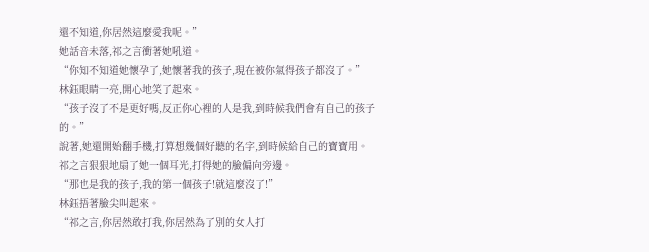還不知道,你居然這麼愛我呢。”
她話音未落,祁之言衝著她吼道。
“你知不知道她懷孕了,她懷著我的孩子,現在被你氣得孩子都沒了。”
林鈺眼睛一亮,開心地笑了起來。
“孩子沒了不是更好嗎,反正你心裡的人是我,到時候我們會有自己的孩子的。”
說著,她還開始翻手機,打算想幾個好聽的名字,到時候給自己的寶寶用。
祁之言狠狠地扇了她一個耳光,打得她的臉偏向旁邊。
“那也是我的孩子,我的第一個孩子!就這麼沒了!”
林鈺捂著臉尖叫起來。
“祁之言,你居然敢打我,你居然為了別的女人打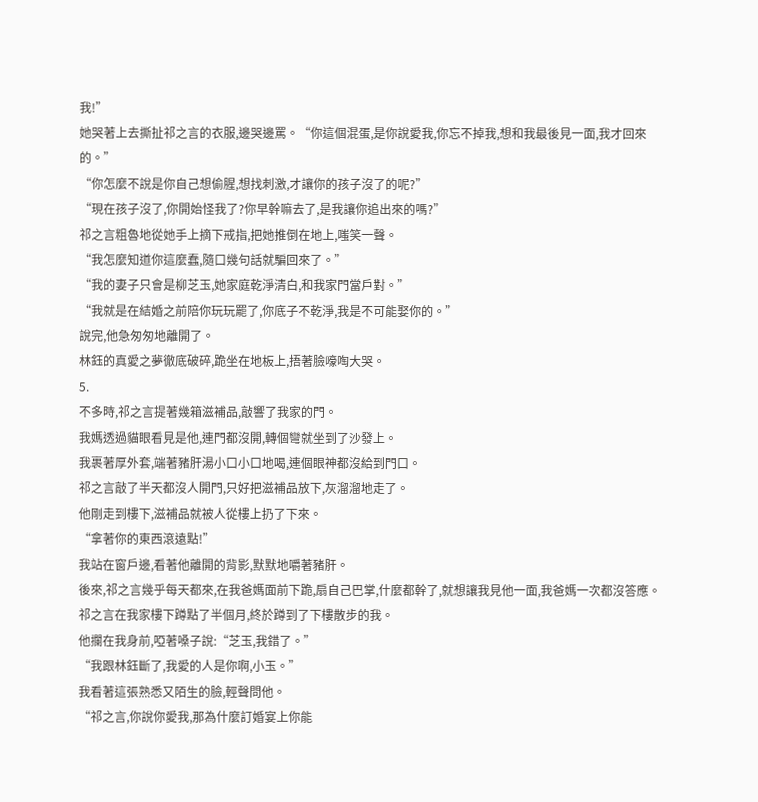我!”
她哭著上去撕扯祁之言的衣服,邊哭邊罵。“你這個混蛋,是你說愛我,你忘不掉我,想和我最後見一面,我才回來的。”
“你怎麼不說是你自己想偷腥,想找刺激,才讓你的孩子沒了的呢?”
“現在孩子沒了,你開始怪我了?你早幹嘛去了,是我讓你追出來的嗎?”
祁之言粗魯地從她手上摘下戒指,把她推倒在地上,嗤笑一聲。
“我怎麼知道你這麼蠢,隨口幾句話就騙回來了。”
“我的妻子只會是柳芝玉,她家庭乾淨清白,和我家門當戶對。”
“我就是在結婚之前陪你玩玩罷了,你底子不乾淨,我是不可能娶你的。”
說完,他急匆匆地離開了。
林鈺的真愛之夢徹底破碎,跪坐在地板上,捂著臉嚎啕大哭。
5.
不多時,祁之言提著幾箱滋補品,敲響了我家的門。
我媽透過貓眼看見是他,連門都沒開,轉個彎就坐到了沙發上。
我裹著厚外套,端著豬肝湯小口小口地喝,連個眼神都沒給到門口。
祁之言敲了半天都沒人開門,只好把滋補品放下,灰溜溜地走了。
他剛走到樓下,滋補品就被人從樓上扔了下來。
“拿著你的東西滾遠點!”
我站在窗戶邊,看著他離開的背影,默默地嚼著豬肝。
後來,祁之言幾乎每天都來,在我爸媽面前下跪,扇自己巴掌,什麼都幹了,就想讓我見他一面,我爸媽一次都沒答應。
祁之言在我家樓下蹲點了半個月,終於蹲到了下樓散步的我。
他攔在我身前,啞著嗓子說:“芝玉,我錯了。”
“我跟林鈺斷了,我愛的人是你啊,小玉。”
我看著這張熟悉又陌生的臉,輕聲問他。
“祁之言,你說你愛我,那為什麼訂婚宴上你能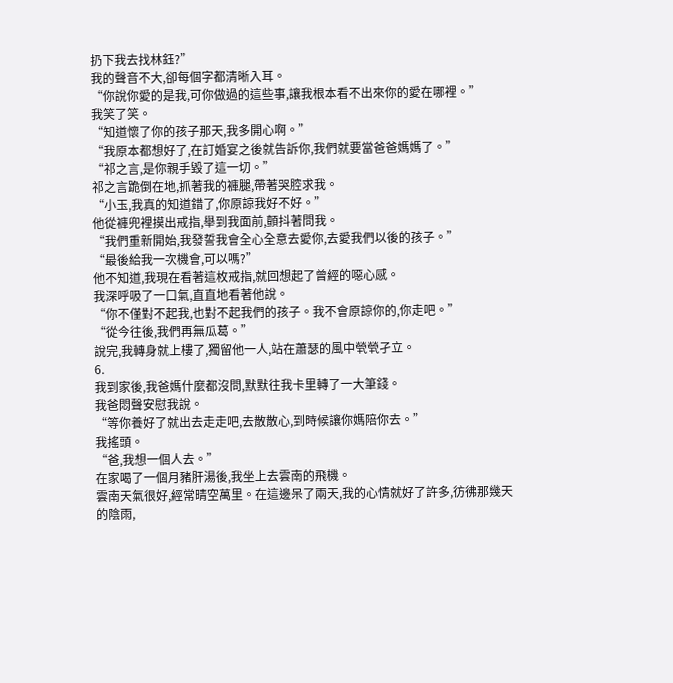扔下我去找林鈺?”
我的聲音不大,卻每個字都清晰入耳。
“你說你愛的是我,可你做過的這些事,讓我根本看不出來你的愛在哪裡。”
我笑了笑。
“知道懷了你的孩子那天,我多開心啊。”
“我原本都想好了,在訂婚宴之後就告訴你,我們就要當爸爸媽媽了。”
“祁之言,是你親手毀了這一切。”
祁之言跪倒在地,抓著我的褲腿,帶著哭腔求我。
“小玉,我真的知道錯了,你原諒我好不好。”
他從褲兜裡摸出戒指,舉到我面前,顫抖著問我。
“我們重新開始,我發誓我會全心全意去愛你,去愛我們以後的孩子。”
“最後給我一次機會,可以嗎?”
他不知道,我現在看著這枚戒指,就回想起了曾經的噁心感。
我深呼吸了一口氣,直直地看著他說。
“你不僅對不起我,也對不起我們的孩子。我不會原諒你的,你走吧。”
“從今往後,我們再無瓜葛。”
說完,我轉身就上樓了,獨留他一人,站在蕭瑟的風中煢煢孑立。
6.
我到家後,我爸媽什麼都沒問,默默往我卡里轉了一大筆錢。
我爸悶聲安慰我說。
“等你養好了就出去走走吧,去散散心,到時候讓你媽陪你去。”
我搖頭。
“爸,我想一個人去。”
在家喝了一個月豬肝湯後,我坐上去雲南的飛機。
雲南天氣很好,經常晴空萬里。在這邊呆了兩天,我的心情就好了許多,彷彿那幾天的陰雨,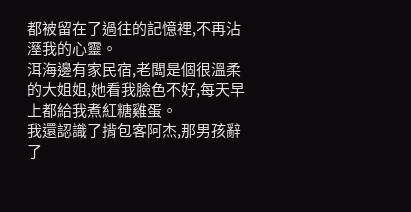都被留在了過往的記憶裡,不再沾溼我的心靈。
洱海邊有家民宿,老闆是個很溫柔的大姐姐,她看我臉色不好,每天早上都給我煮紅糖雞蛋。
我還認識了揹包客阿杰,那男孩辭了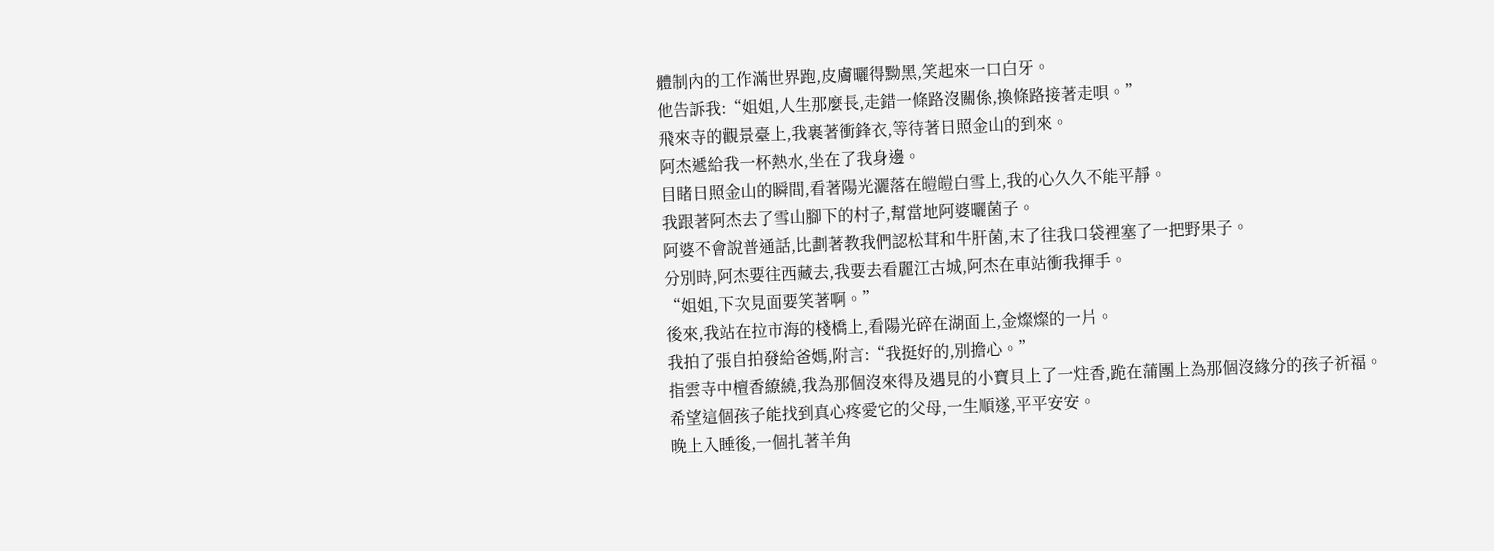體制內的工作滿世界跑,皮膚曬得黝黑,笑起來一口白牙。
他告訴我:“姐姐,人生那麼長,走錯一條路沒關係,換條路接著走唄。”
飛來寺的觀景臺上,我裹著衝鋒衣,等待著日照金山的到來。
阿杰遞給我一杯熱水,坐在了我身邊。
目睹日照金山的瞬間,看著陽光灑落在皚皚白雪上,我的心久久不能平靜。
我跟著阿杰去了雪山腳下的村子,幫當地阿婆曬菌子。
阿婆不會說普通話,比劃著教我們認松茸和牛肝菌,末了往我口袋裡塞了一把野果子。
分別時,阿杰要往西藏去,我要去看麗江古城,阿杰在車站衝我揮手。
“姐姐,下次見面要笑著啊。”
後來,我站在拉市海的棧橋上,看陽光碎在湖面上,金燦燦的一片。
我拍了張自拍發給爸媽,附言:“我挺好的,別擔心。”
指雲寺中檀香繚繞,我為那個沒來得及遇見的小寶貝上了一炷香,跪在蒲團上為那個沒緣分的孩子祈福。
希望這個孩子能找到真心疼愛它的父母,一生順遂,平平安安。
晚上入睡後,一個扎著羊角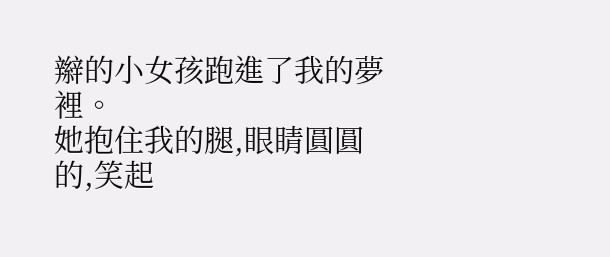辮的小女孩跑進了我的夢裡。
她抱住我的腿,眼睛圓圓的,笑起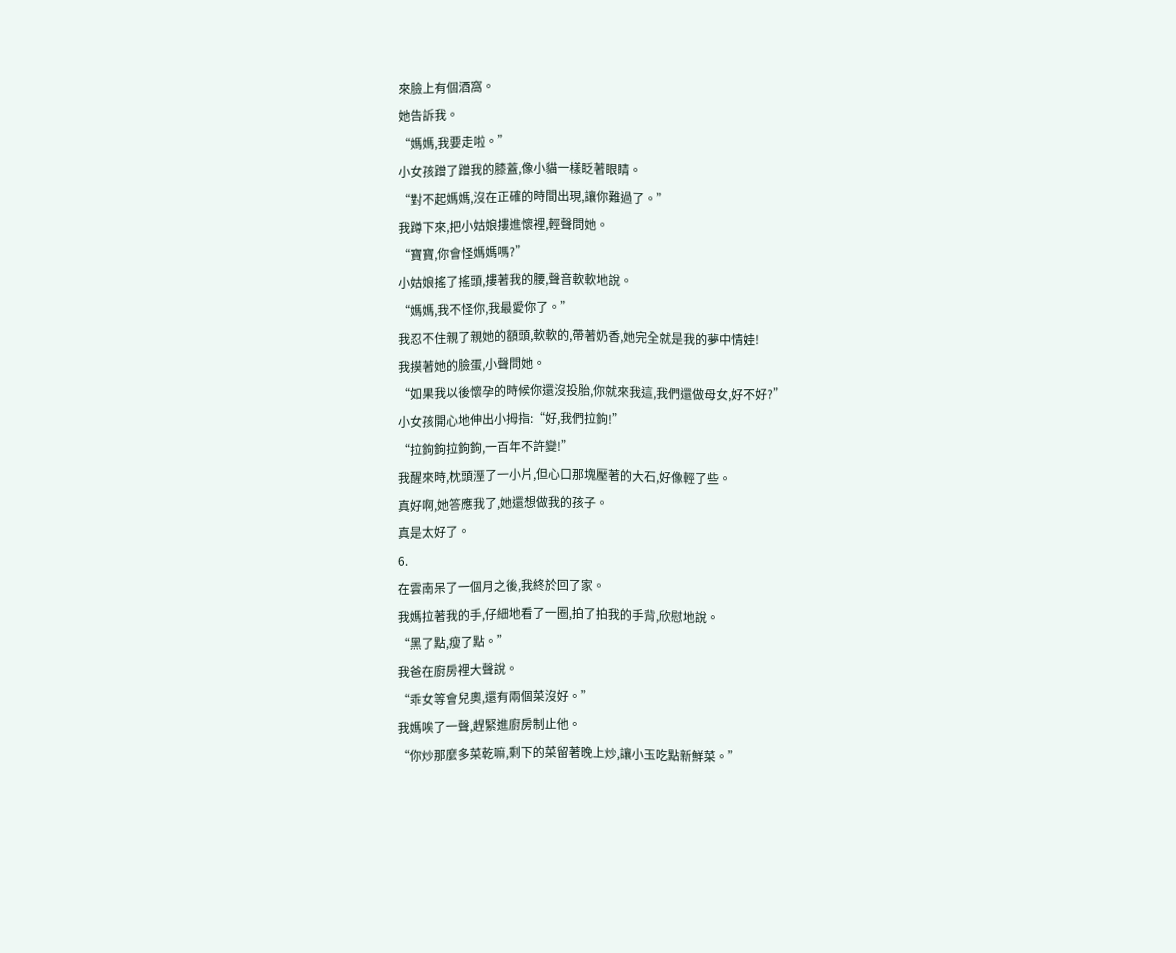來臉上有個酒窩。
她告訴我。
“媽媽,我要走啦。”
小女孩蹭了蹭我的膝蓋,像小貓一樣眨著眼睛。
“對不起媽媽,沒在正確的時間出現,讓你難過了。”
我蹲下來,把小姑娘摟進懷裡,輕聲問她。
“寶寶,你會怪媽媽嗎?”
小姑娘搖了搖頭,摟著我的腰,聲音軟軟地說。
“媽媽,我不怪你,我最愛你了。”
我忍不住親了親她的額頭,軟軟的,帶著奶香,她完全就是我的夢中情娃!
我摸著她的臉蛋,小聲問她。
“如果我以後懷孕的時候你還沒投胎,你就來我這,我們還做母女,好不好?”
小女孩開心地伸出小拇指:“好,我們拉鉤!”
“拉鉤鉤拉鉤鉤,一百年不許變!”
我醒來時,枕頭溼了一小片,但心口那塊壓著的大石,好像輕了些。
真好啊,她答應我了,她還想做我的孩子。
真是太好了。
6.
在雲南呆了一個月之後,我終於回了家。
我媽拉著我的手,仔細地看了一圈,拍了拍我的手背,欣慰地說。
“黑了點,瘦了點。”
我爸在廚房裡大聲說。
“乖女等會兒奧,還有兩個菜沒好。”
我媽唉了一聲,趕緊進廚房制止他。
“你炒那麼多菜乾嘛,剩下的菜留著晚上炒,讓小玉吃點新鮮菜。”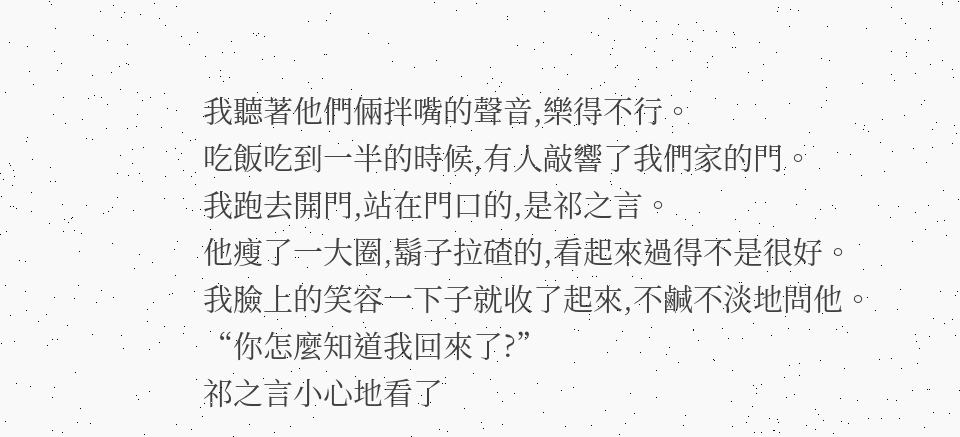我聽著他們倆拌嘴的聲音,樂得不行。
吃飯吃到一半的時候,有人敲響了我們家的門。
我跑去開門,站在門口的,是祁之言。
他瘦了一大圈,鬍子拉碴的,看起來過得不是很好。
我臉上的笑容一下子就收了起來,不鹹不淡地問他。
“你怎麼知道我回來了?”
祁之言小心地看了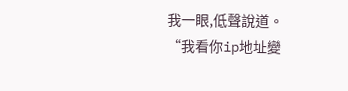我一眼,低聲說道。
“我看你ip地址變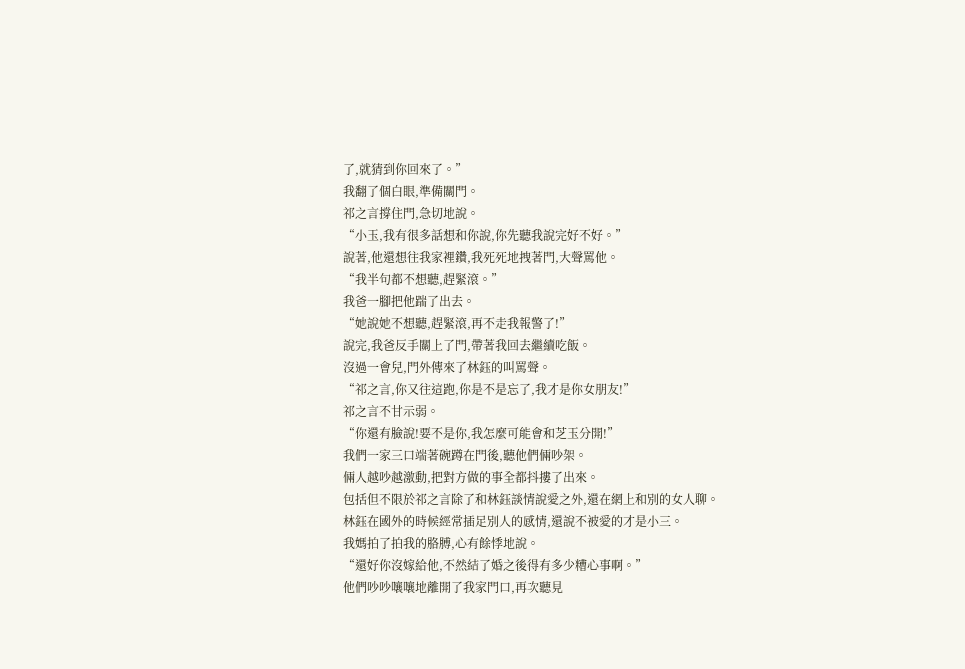了,就猜到你回來了。”
我翻了個白眼,準備關門。
祁之言撐住門,急切地說。
“小玉,我有很多話想和你說,你先聽我說完好不好。”
說著,他還想往我家裡鑽,我死死地拽著門,大聲罵他。
“我半句都不想聽,趕緊滾。”
我爸一腳把他踹了出去。
“她說她不想聽,趕緊滾,再不走我報警了!”
說完,我爸反手關上了門,帶著我回去繼續吃飯。
沒過一會兒,門外傳來了林鈺的叫罵聲。
“祁之言,你又往這跑,你是不是忘了,我才是你女朋友!”
祁之言不甘示弱。
“你還有臉說!要不是你,我怎麼可能會和芝玉分開!”
我們一家三口端著碗蹲在門後,聽他們倆吵架。
倆人越吵越激動,把對方做的事全都抖摟了出來。
包括但不限於祁之言除了和林鈺談情說愛之外,還在網上和別的女人聊。
林鈺在國外的時候經常插足別人的感情,還說不被愛的才是小三。
我媽拍了拍我的胳膊,心有餘悸地說。
“還好你沒嫁給他,不然結了婚之後得有多少糟心事啊。”
他們吵吵嚷嚷地離開了我家門口,再次聽見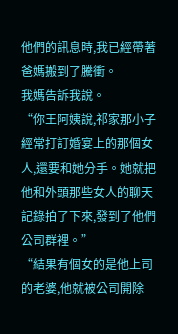他們的訊息時,我已經帶著爸媽搬到了騰衝。
我媽告訴我說。
“你王阿姨說,祁家那小子經常打訂婚宴上的那個女人,還要和她分手。她就把他和外頭那些女人的聊天記錄拍了下來,發到了他們公司群裡。”
“結果有個女的是他上司的老婆,他就被公司開除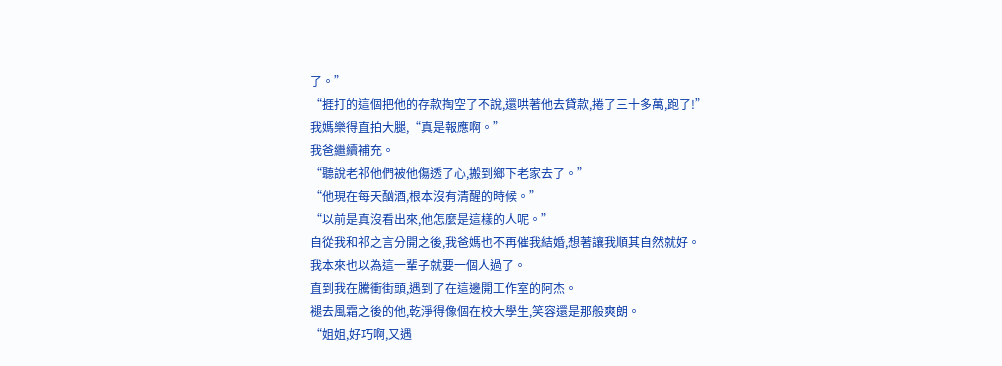了。”
“捱打的這個把他的存款掏空了不說,還哄著他去貸款,捲了三十多萬,跑了!”
我媽樂得直拍大腿,“真是報應啊。”
我爸繼續補充。
“聽說老祁他們被他傷透了心,搬到鄉下老家去了。”
“他現在每天酗酒,根本沒有清醒的時候。”
“以前是真沒看出來,他怎麼是這樣的人呢。”
自從我和祁之言分開之後,我爸媽也不再催我結婚,想著讓我順其自然就好。
我本來也以為這一輩子就要一個人過了。
直到我在騰衝街頭,遇到了在這邊開工作室的阿杰。
褪去風霜之後的他,乾淨得像個在校大學生,笑容還是那般爽朗。
“姐姐,好巧啊,又遇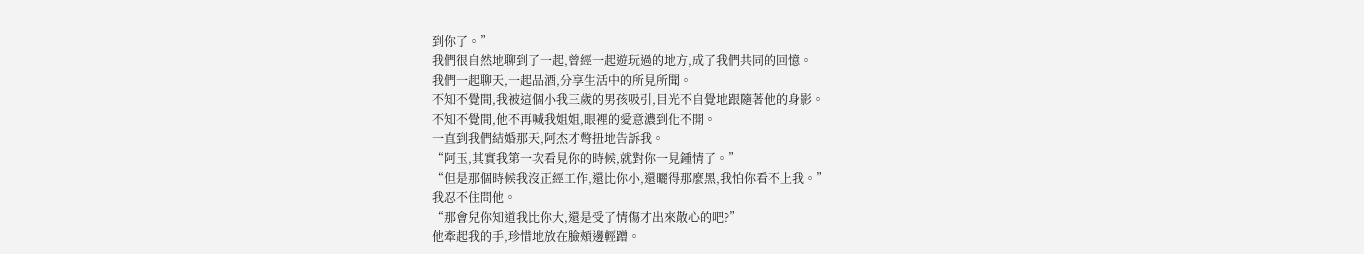到你了。”
我們很自然地聊到了一起,曾經一起遊玩過的地方,成了我們共同的回憶。
我們一起聊天,一起品酒,分享生活中的所見所聞。
不知不覺間,我被這個小我三歲的男孩吸引,目光不自覺地跟隨著他的身影。
不知不覺間,他不再喊我姐姐,眼裡的愛意濃到化不開。
一直到我們結婚那天,阿杰才彆扭地告訴我。
“阿玉,其實我第一次看見你的時候,就對你一見鍾情了。”
“但是那個時候我沒正經工作,還比你小,還曬得那麼黑,我怕你看不上我。”
我忍不住問他。
“那會兒你知道我比你大,還是受了情傷才出來散心的吧?”
他牽起我的手,珍惜地放在臉頰邊輕蹭。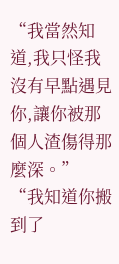“我當然知道,我只怪我沒有早點遇見你,讓你被那個人渣傷得那麼深。”
“我知道你搬到了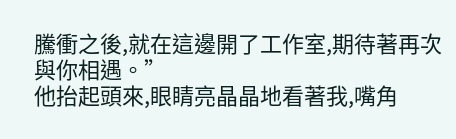騰衝之後,就在這邊開了工作室,期待著再次與你相遇。”
他抬起頭來,眼睛亮晶晶地看著我,嘴角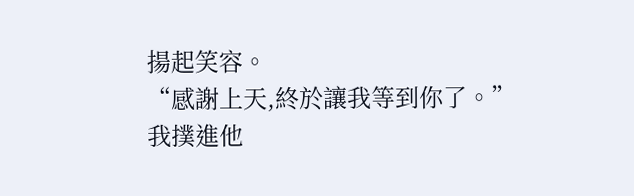揚起笑容。
“感謝上天,終於讓我等到你了。”
我撲進他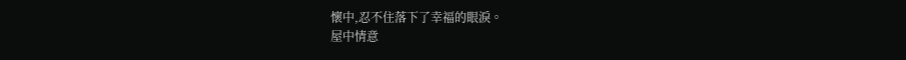懷中,忍不住落下了幸福的眼淚。
屋中情意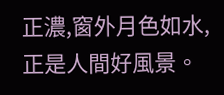正濃,窗外月色如水,正是人間好風景。